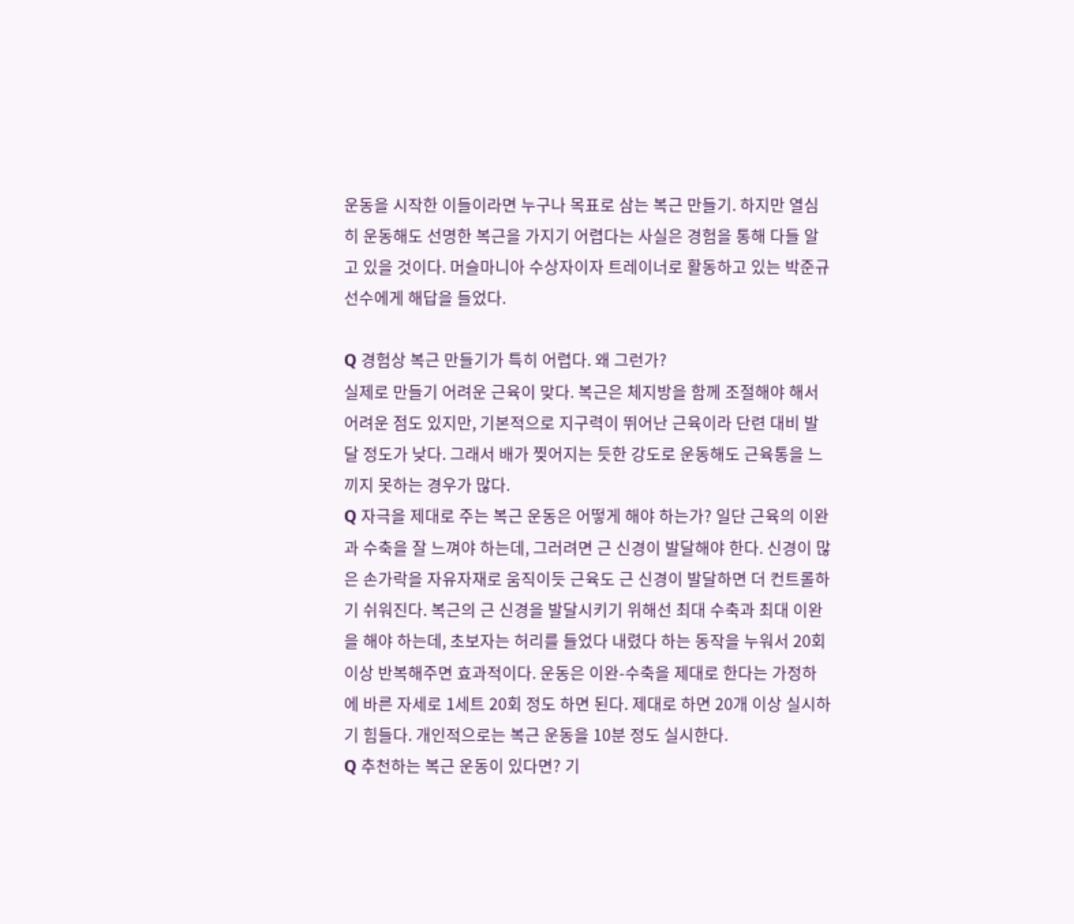운동을 시작한 이들이라면 누구나 목표로 삼는 복근 만들기. 하지만 열심히 운동해도 선명한 복근을 가지기 어렵다는 사실은 경험을 통해 다들 알고 있을 것이다. 머슬마니아 수상자이자 트레이너로 활동하고 있는 박준규 선수에게 해답을 들었다.

Q 경험상 복근 만들기가 특히 어렵다. 왜 그런가?
실제로 만들기 어려운 근육이 맞다. 복근은 체지방을 함께 조절해야 해서 어려운 점도 있지만, 기본적으로 지구력이 뛰어난 근육이라 단련 대비 발달 정도가 낮다. 그래서 배가 찢어지는 듯한 강도로 운동해도 근육통을 느끼지 못하는 경우가 많다.
Q 자극을 제대로 주는 복근 운동은 어떻게 해야 하는가? 일단 근육의 이완과 수축을 잘 느껴야 하는데, 그러려면 근 신경이 발달해야 한다. 신경이 많은 손가락을 자유자재로 움직이듯 근육도 근 신경이 발달하면 더 컨트롤하기 쉬워진다. 복근의 근 신경을 발달시키기 위해선 최대 수축과 최대 이완을 해야 하는데, 초보자는 허리를 들었다 내렸다 하는 동작을 누워서 20회 이상 반복해주면 효과적이다. 운동은 이완-수축을 제대로 한다는 가정하에 바른 자세로 1세트 20회 정도 하면 된다. 제대로 하면 20개 이상 실시하기 힘들다. 개인적으로는 복근 운동을 10분 정도 실시한다.
Q 추천하는 복근 운동이 있다면? 기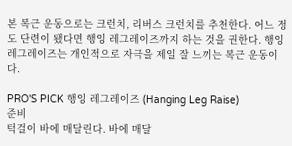본 복근 운동으로는 크런치, 리버스 크런치를 추천한다. 어느 정도 단련이 됐다면 행잉 레그레이즈까지 하는 것을 권한다. 행잉 레그레이즈는 개인적으로 자극을 제일 잘 느끼는 복근 운동이다.

PRO'S PICK 행잉 레그레이즈 (Hanging Leg Raise)
준비
턱걸이 바에 매달린다. 바에 매달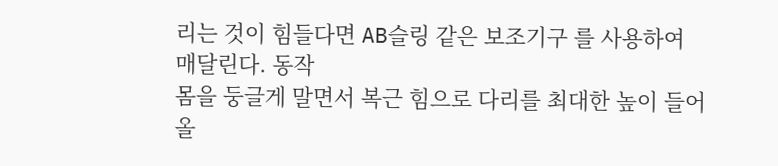리는 것이 힘들다면 AB슬링 같은 보조기구 를 사용하여 매달린다. 동작
몸을 둥글게 말면서 복근 힘으로 다리를 최대한 높이 들어 올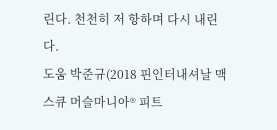린다. 천천히 저 항하며 다시 내린다.
도움 박준규(2018 핀인터내셔날 맥스큐 머슬마니아® 피트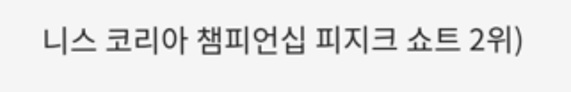니스 코리아 챔피언십 피지크 쇼트 2위)